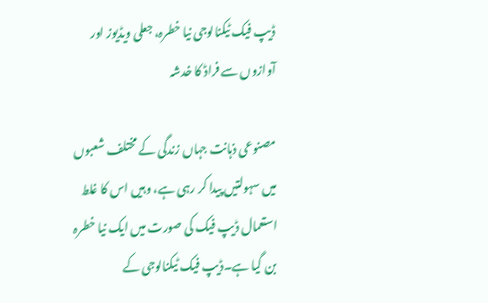ڈیپ فیک ٹیکنالوجی نیا خطرہ، جعلی ویڈیوز اور آوازوں سے فراڈ کا خدشہ

مصنوعی ذہانت جہاں زندگی کے مختلف شعبوں میں سہولتیں پیدا کر رہی ہے، وہیں اس کا غلط استعمال ڈیپ فیک کی صورت میں ایک نیا خطرہ بن گیا ہے۔ڈیپ فیک ٹیکنالوجی کے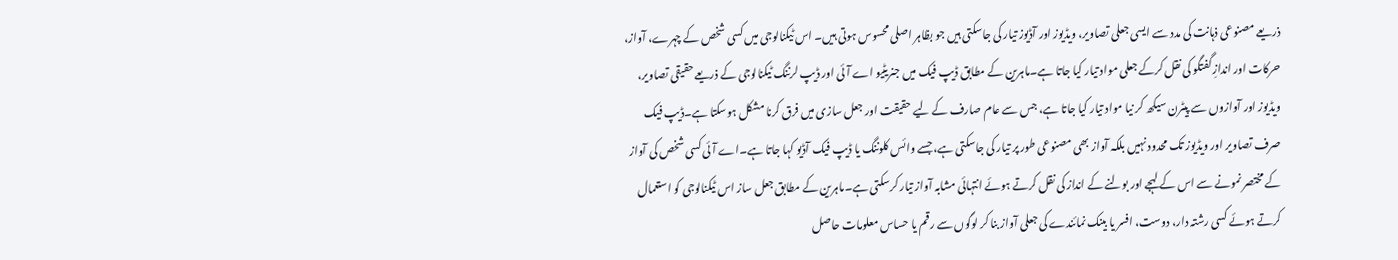ذریعے مصنوعی ذہانت کی مدد سے ایسی جعلی تصاویر، ویڈیوز اور آڈیوز تیار کی جاسکتی ہیں جو بظاہر اصلی محسوس ہوتی ہیں۔ اس ٹیکنالوجی میں کسی شخص کے چہرے، آواز، حرکات اور اندازِ گفتگو کی نقل کرکے جعلی مواد تیار کیا جاتا ہے۔ماہرین کے مطابق ڈیپ فیک میں جنریٹیو اے آئی اور ڈیپ لرننگ ٹیکنالوجی کے ذریعے حقیقی تصاویر، ویڈیوز اور آوازوں سے پیٹرن سیکھ کر نیا مواد تیار کیا جاتا ہے، جس سے عام صارف کے لیے حقیقت اور جعل سازی میں فرق کرنا مشکل ہوسکتا ہے۔ڈیپ فیک صرف تصاویر اور ویڈیوز تک محدود نہیں بلکہ آواز بھی مصنوعی طور پر تیار کی جاسکتی ہے، جسے وائس کلوننگ یا ڈیپ فیک آڈیو کہا جاتا ہے۔اے آئی کسی شخص کی آواز کے مختصر نمونے سے اس کے لہجے اور بولنے کے انداز کی نقل کرتے ہوئے انتہائی مشابہ آواز تیار کرسکتی ہے۔ماہرین کے مطابق جعل ساز اس ٹیکنالوجی کو استعمال کرتے ہوئے کسی رشتہ دار، دوست، افسر یا بینک نمائندے کی جعلی آواز بنا کر لوگوں سے رقم یا حساس معلومات حاصل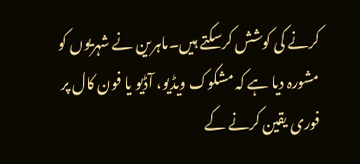کرنے کی کوشش کرسکتے ہیں۔ماہرین نے شہریوں کو مشورہ دیا ہے کہ مشکوک ویڈیو، آڈیو یا فون کال پر فوری یقین کرنے کے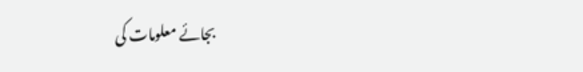بجائے معلومات کی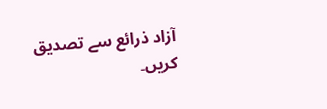آزاد ذرائع سے تصدیق کریں۔